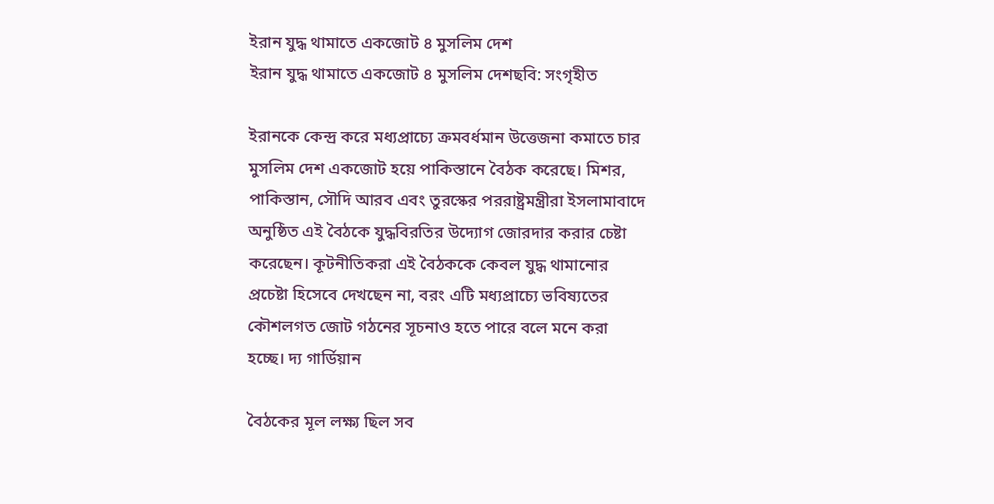ইরান যুদ্ধ থামাতে একজোট ৪ মুসলিম দেশ
ইরান যুদ্ধ থামাতে একজোট ৪ মুসলিম দেশছবি: সংগৃহীত

ইরানকে কেন্দ্র করে মধ্যপ্রাচ্যে ক্রমবর্ধমান উত্তেজনা কমাতে চার মুসলিম দেশ একজোট হয়ে পাকিস্তানে বৈঠক করেছে। মিশর, পাকিস্তান, সৌদি আরব এবং তুরস্কের পররাষ্ট্রমন্ত্রীরা ইসলামাবাদে অনুষ্ঠিত এই বৈঠকে যুদ্ধবিরতির উদ্যোগ জোরদার করার চেষ্টা করেছেন। কূটনীতিকরা এই বৈঠককে কেবল যুদ্ধ থামানোর প্রচেষ্টা হিসেবে দেখছেন না, বরং এটি মধ্যপ্রাচ্যে ভবিষ্যতের কৌশলগত জোট গঠনের সূচনাও হতে পারে বলে মনে করা হচ্ছে। দ্য গার্ডিয়ান

বৈঠকের মূল লক্ষ্য ছিল সব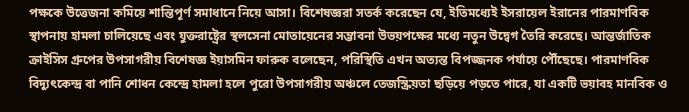পক্ষকে উত্তেজনা কমিয়ে শান্তিপূর্ণ সমাধানে নিয়ে আসা। বিশেষজ্ঞরা সতর্ক করেছেন যে, ইতিমধ্যেই ইসরায়েল ইরানের পারমাণবিক স্থাপনায় হামলা চালিয়েছে এবং যুক্তরাষ্ট্রের স্থলসেনা মোতায়েনের সম্ভাবনা উভয়পক্ষের মধ্যে নতুন উদ্বেগ তৈরি করেছে। আন্তর্জাতিক ক্রাইসিস গ্রুপের উপসাগরীয় বিশেষজ্ঞ ইয়াসমিন ফারুক বলেছেন, পরিস্থিতি এখন অত্যন্ত বিপজ্জনক পর্যায়ে পৌঁছেছে। পারমাণবিক বিদ্যুৎকেন্দ্র বা পানি শোধন কেন্দ্রে হামলা হলে পুরো উপসাগরীয় অঞ্চলে তেজস্ক্রিয়তা ছড়িয়ে পড়তে পারে, যা একটি ভয়াবহ মানবিক ও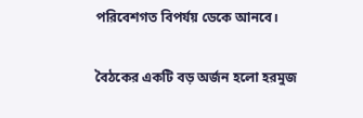পরিবেশগত বিপর্যয় ডেকে আনবে।

বৈঠকের একটি বড় অর্জন হলো হরমুজ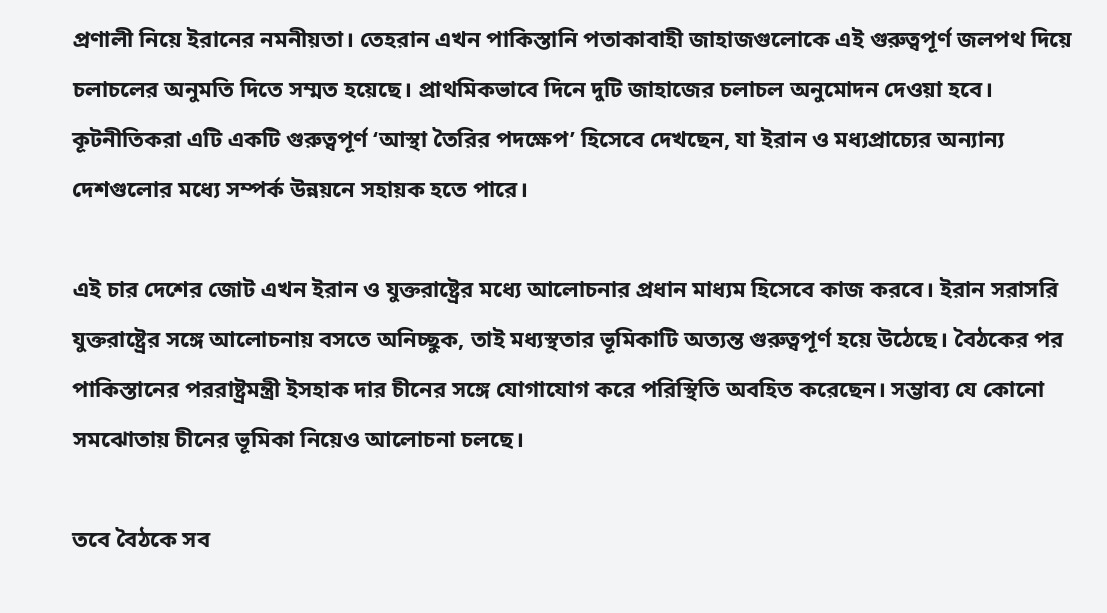প্রণালী নিয়ে ইরানের নমনীয়তা। তেহরান এখন পাকিস্তানি পতাকাবাহী জাহাজগুলোকে এই গুরুত্বপূর্ণ জলপথ দিয়ে চলাচলের অনুমতি দিতে সম্মত হয়েছে। প্রাথমিকভাবে দিনে দুটি জাহাজের চলাচল অনুমোদন দেওয়া হবে। কূটনীতিকরা এটি একটি গুরুত্বপূর্ণ ‘আস্থা তৈরির পদক্ষেপ’ হিসেবে দেখছেন, যা ইরান ও মধ্যপ্রাচ্যের অন্যান্য দেশগুলোর মধ্যে সম্পর্ক উন্নয়নে সহায়ক হতে পারে।

এই চার দেশের জোট এখন ইরান ও যুক্তরাষ্ট্রের মধ্যে আলোচনার প্রধান মাধ্যম হিসেবে কাজ করবে। ইরান সরাসরি যুক্তরাষ্ট্রের সঙ্গে আলোচনায় বসতে অনিচ্ছুক, তাই মধ্যস্থতার ভূমিকাটি অত্যন্ত গুরুত্বপূর্ণ হয়ে উঠেছে। বৈঠকের পর পাকিস্তানের পররাষ্ট্রমন্ত্রী ইসহাক দার চীনের সঙ্গে যোগাযোগ করে পরিস্থিতি অবহিত করেছেন। সম্ভাব্য যে কোনো সমঝোতায় চীনের ভূমিকা নিয়েও আলোচনা চলছে।

তবে বৈঠকে সব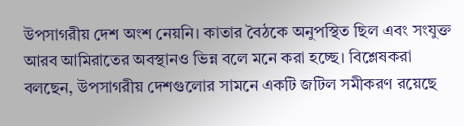উপসাগরীয় দেশ অংশ নেয়নি। কাতার বৈঠকে অনুপস্থিত ছিল এবং সংযুক্ত আরব আমিরাতের অবস্থানও ভিন্ন বলে মনে করা হচ্ছে। বিশ্লেষকরা বলছেন, উপসাগরীয় দেশগুলোর সামনে একটি জটিল সমীকরণ রয়েছে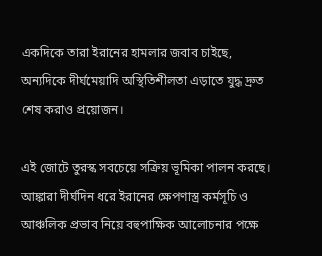একদিকে তারা ইরানের হামলার জবাব চাইছে, অন্যদিকে দীর্ঘমেয়াদি অস্থিতিশীলতা এড়াতে যুদ্ধ দ্রুত শেষ করাও প্রয়োজন।

এই জোটে তুরস্ক সবচেয়ে সক্রিয় ভূমিকা পালন করছে। আঙ্কারা দীর্ঘদিন ধরে ইরানের ক্ষেপণাস্ত্র কর্মসূচি ও আঞ্চলিক প্রভাব নিয়ে বহুপাক্ষিক আলোচনার পক্ষে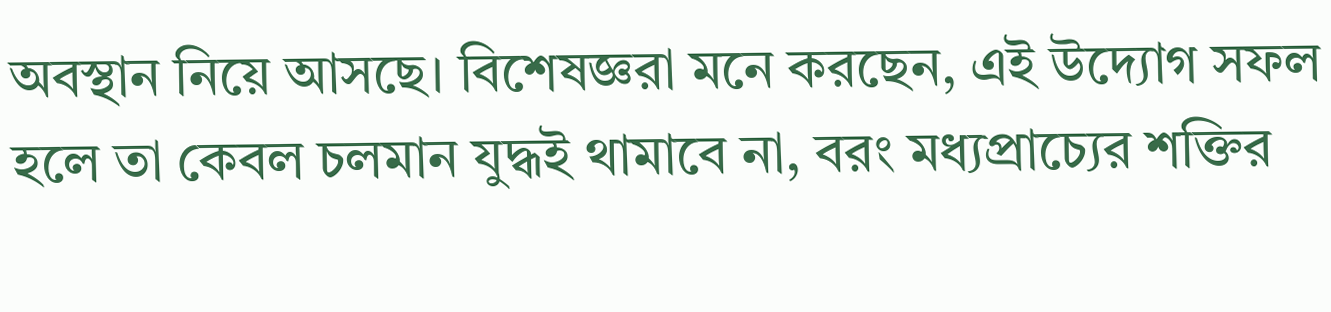অবস্থান নিয়ে আসছে। বিশেষজ্ঞরা মনে করছেন, এই উদ্যোগ সফল হলে তা কেবল চলমান যুদ্ধই থামাবে না, বরং মধ্যপ্রাচ্যের শক্তির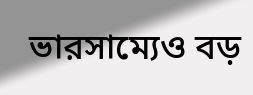ভারসাম্যেও বড়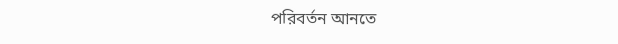পরিবর্তন আনতে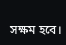সক্ষম হবে।